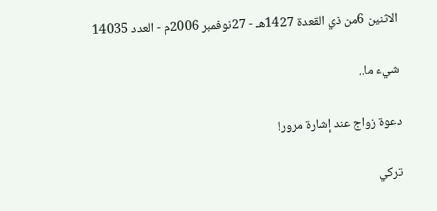الاثنين 6من ذي القعدة 1427هـ - 27نوفمبر 2006م - العدد 14035

شيء ما..

دعوة زواج عند إشارة مرور!

تركي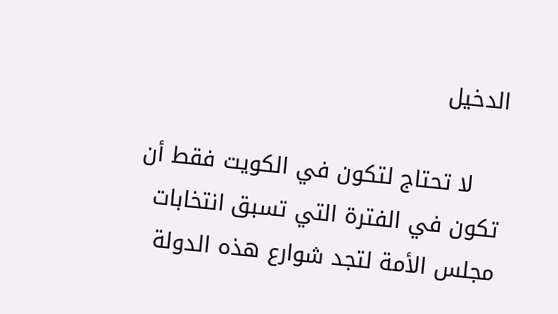الدخيل

    لا تحتاج لتكون في الكويت فقط أن تكون في الفترة التي تسبق انتخابات مجلس الأمة لتجد شوارع هذه الدولة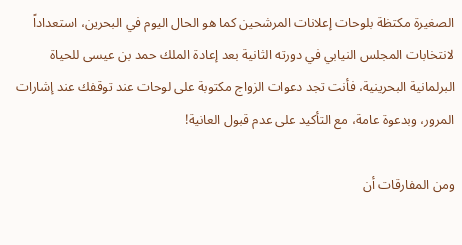الصغيرة مكتظة بلوحات إعلانات المرشحين كما هو الحال اليوم في البحرين، استعداداً لانتخابات المجلس النيابي في دورته الثانية بعد إعادة الملك حمد بن عيسى للحياة البرلمانية البحرينية، فأنت تجد دعوات الزواج مكتوبة على لوحات عند توقفك عند إشارات المرور، وبدعوة عامة، مع التأكيد على عدم قبول العانية!

ومن المفارقات أن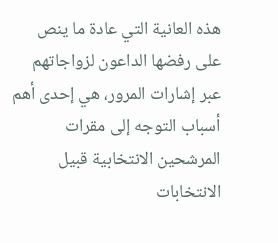هذه العانية التي عادة ما ينص على رفضها الداعون لزواجاتهم عبر إشارات المرور، هي إحدى أهم أسباب التوجه إلى مقرات المرشحين الانتخابية قبيل الانتخابات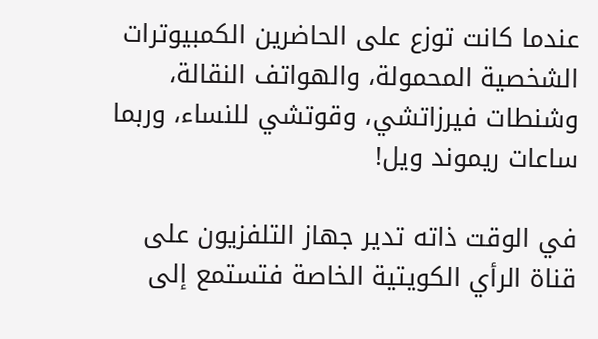عندما كانت توزع على الحاضرين الكمبيوترات الشخصية المحمولة، والهواتف النقالة، وشنطات فيرزاتشي، وقوتشي للنساء، وربما ساعات ريموند ويل!

في الوقت ذاته تدير جهاز التلفزيون على قناة الرأي الكويتية الخاصة فتستمع إلى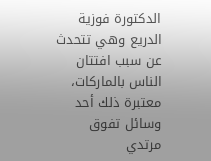الدكتورة فوزية الدريع وهي تتحدث عن سبب افتتان الناس بالماركات، معتبرة ذلك أحد وسائل تفوق مرتدي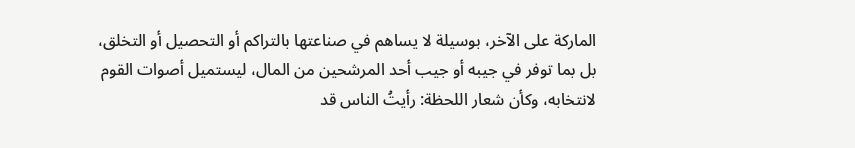الماركة على الآخر، بوسيلة لا يساهم في صناعتها بالتراكم أو التحصيل أو التخلق، بل بما توفر في جيبه أو جيب أحد المرشحين من المال، ليستميل أصوات القوم لانتخابه، وكأن شعار اللحظة: رأيتُ الناس قد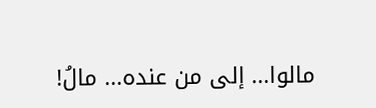مالوا... إلى من عنده... مالُ!